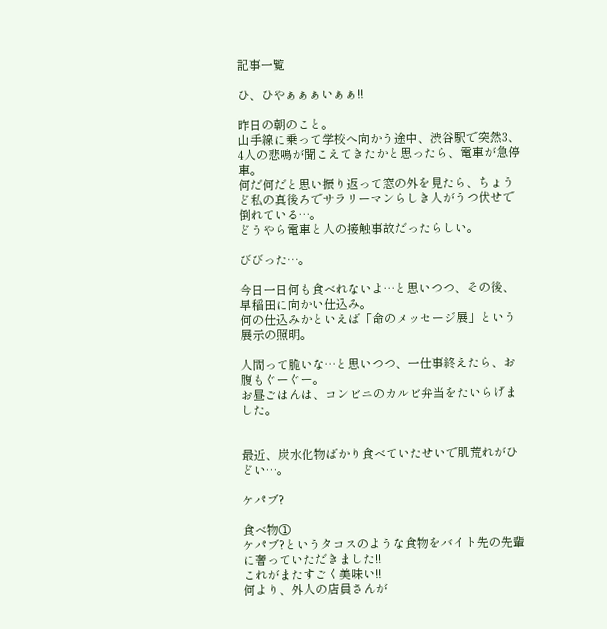記事一覧

ひ、ひやぁぁぁいぁぁ!!

昨日の朝のこと。
山手線に乗って学校へ向かう途中、渋谷駅で突然3、4人の悲鳴が聞こえてきたかと思ったら、電車が急停車。
何だ何だと思い振り返って窓の外を見たら、ちょうど私の真後ろでサラリーマンらしき人がうつ伏せで倒れている…。
どうやら電車と人の接触事故だったらしい。

びびった…。

今日一日何も食べれないよ…と思いつつ、その後、早稲田に向かい仕込み。
何の仕込みかといえば「命のメッセージ展」という展示の照明。

人間って脆いな…と思いつつ、一仕事終えたら、お腹もぐーぐー。
お昼ごはんは、コンビニのカルビ弁当をたいらげました。


最近、炭水化物ばかり食べていたせいで肌荒れがひどい…。

ケパブ?

食べ物①
ケパブ?というタコスのような食物をバイト先の先輩に奢っていただきました!!
これがまたすごく美味い!!
何より、外人の店員さんが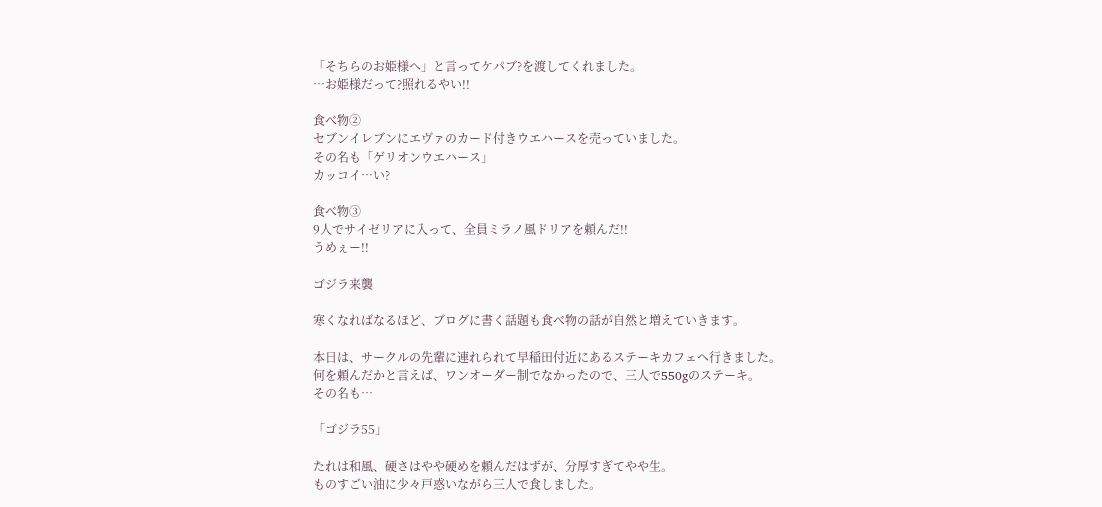「そちらのお姫様へ」と言ってケパブ?を渡してくれました。
…お姫様だって?照れるやい!!

食べ物②
セブンイレブンにエヴァのカード付きウエハースを売っていました。
その名も「ゲリオンウエハース」
カッコイ…い?

食べ物③
9人でサイゼリアに入って、全員ミラノ風ドリアを頼んだ!!
うめぇー!!

ゴジラ来襲

寒くなればなるほど、ブログに書く話題も食べ物の話が自然と増えていきます。

本日は、サークルの先輩に連れられて早稲田付近にあるステーキカフェへ行きました。
何を頼んだかと言えば、ワンオーダー制でなかったので、三人で550gのステーキ。
その名も…

「ゴジラ55」

たれは和風、硬さはやや硬めを頼んだはずが、分厚すぎてやや生。
ものすごい油に少々戸惑いながら三人で食しました。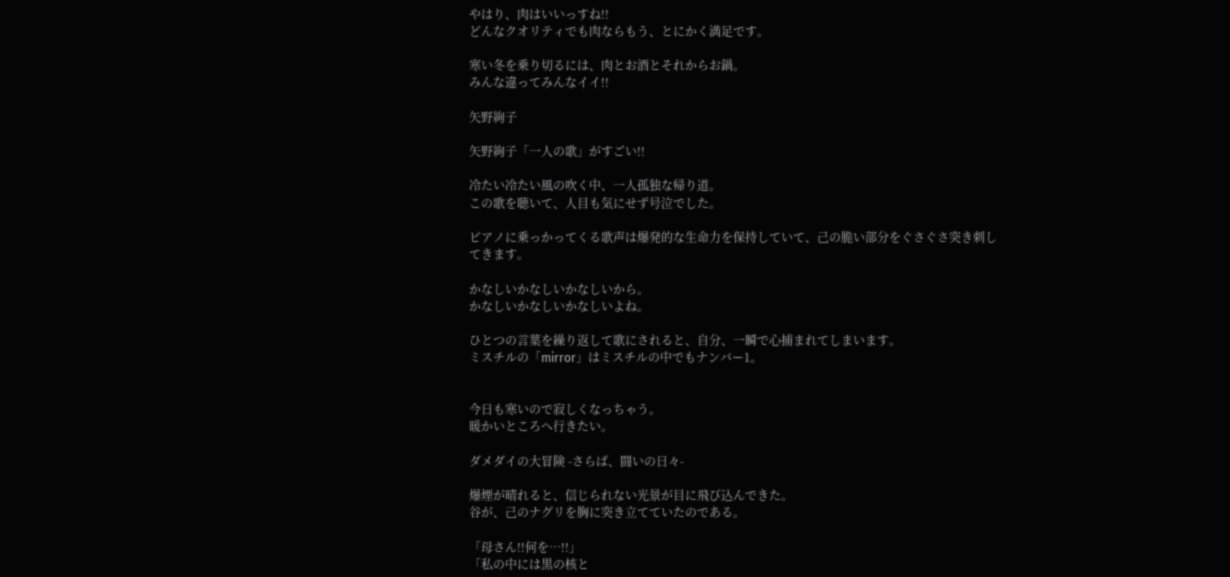やはり、肉はいいっすね!!
どんなクオリティでも肉ならもう、とにかく満足です。

寒い冬を乗り切るには、肉とお酒とそれからお鍋。
みんな違ってみんなイイ!!

矢野絢子

矢野絢子「一人の歌」がすごい!!

冷たい冷たい風の吹く中、一人孤独な帰り道。
この歌を聴いて、人目も気にせず号泣でした。

ピアノに乗っかってくる歌声は爆発的な生命力を保持していて、己の脆い部分をぐさぐさ突き刺してきます。

かなしいかなしいかなしいから。
かなしいかなしいかなしいよね。

ひとつの言葉を繰り返して歌にされると、自分、一瞬で心捕まれてしまいます。
ミスチルの「mirror」はミスチルの中でもナンバー1。


今日も寒いので寂しくなっちゃう。
暖かいところへ行きたい。

ダメダイの大冒険 -さらば、闘いの日々-

爆煙が晴れると、信じられない光景が目に飛び込んできた。
谷が、己のナグリを胸に突き立てていたのである。

「母さん!!何を…!!」
「私の中には黒の核と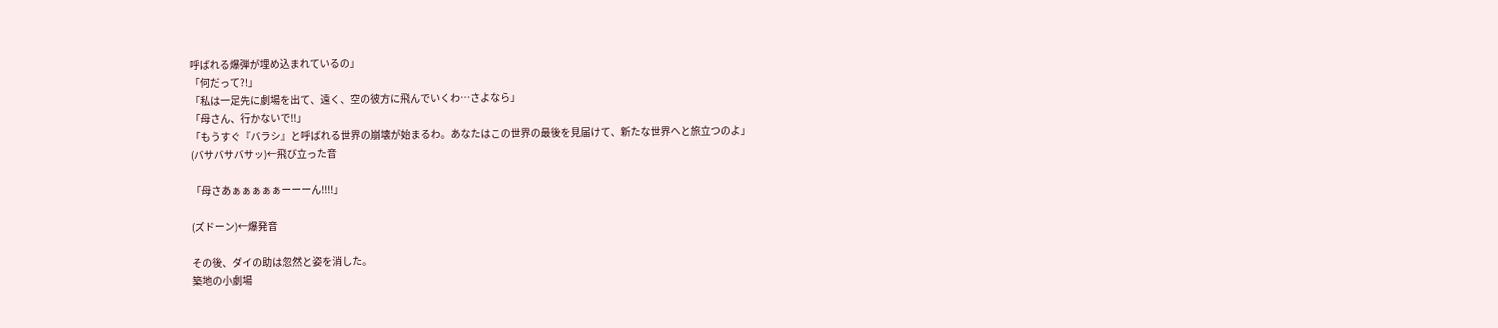呼ばれる爆弾が埋め込まれているの」
「何だって?!」
「私は一足先に劇場を出て、遠く、空の彼方に飛んでいくわ…さよなら」
「母さん、行かないで!!」
「もうすぐ『バラシ』と呼ばれる世界の崩壊が始まるわ。あなたはこの世界の最後を見届けて、新たな世界へと旅立つのよ」
(バサバサバサッ)←飛び立った音

「母さあぁぁぁぁぁーーーん!!!!」

(ズドーン)←爆発音

その後、ダイの助は忽然と姿を消した。
築地の小劇場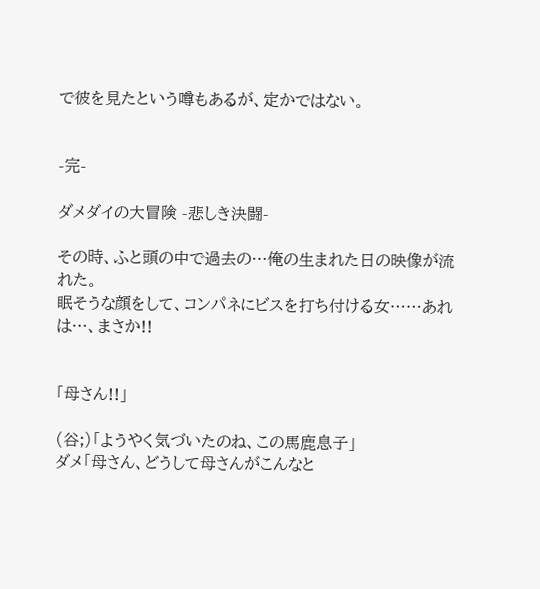で彼を見たという噂もあるが、定かではない。


-完-

ダメダイの大冒険 -悲しき決闘-

その時、ふと頭の中で過去の…俺の生まれた日の映像が流れた。
眠そうな顔をして、コンパネにビスを打ち付ける女……あれは…、まさか!!


「母さん!!」

(谷;)「ようやく気づいたのね、この馬鹿息子」
ダメ「母さん、どうして母さんがこんなと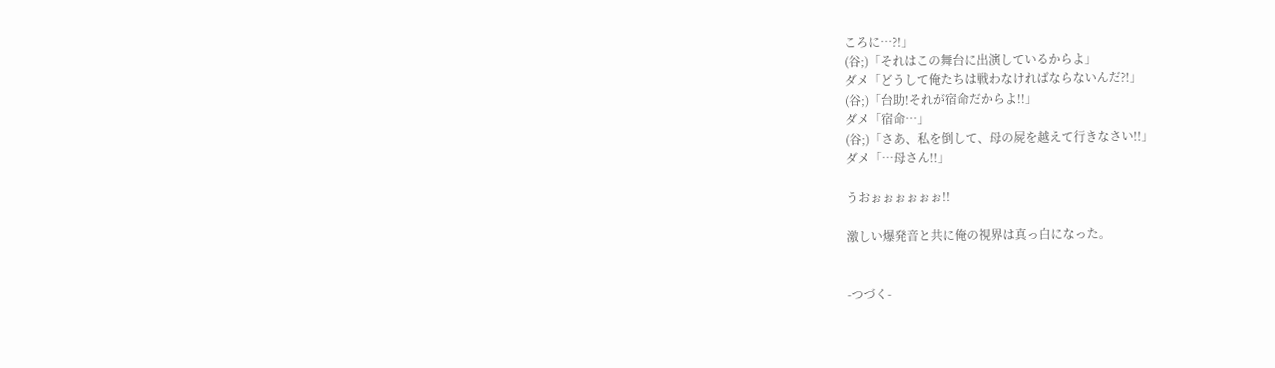ころに…?!」
(谷;)「それはこの舞台に出演しているからよ」
ダメ「どうして俺たちは戦わなければならないんだ?!」
(谷;)「台助!それが宿命だからよ!!」
ダメ「宿命…」
(谷;)「さあ、私を倒して、母の屍を越えて行きなさい!!」
ダメ「…母さん!!」

うおぉぉぉぉぉぉ!!

激しい爆発音と共に俺の視界は真っ白になった。


-つづく-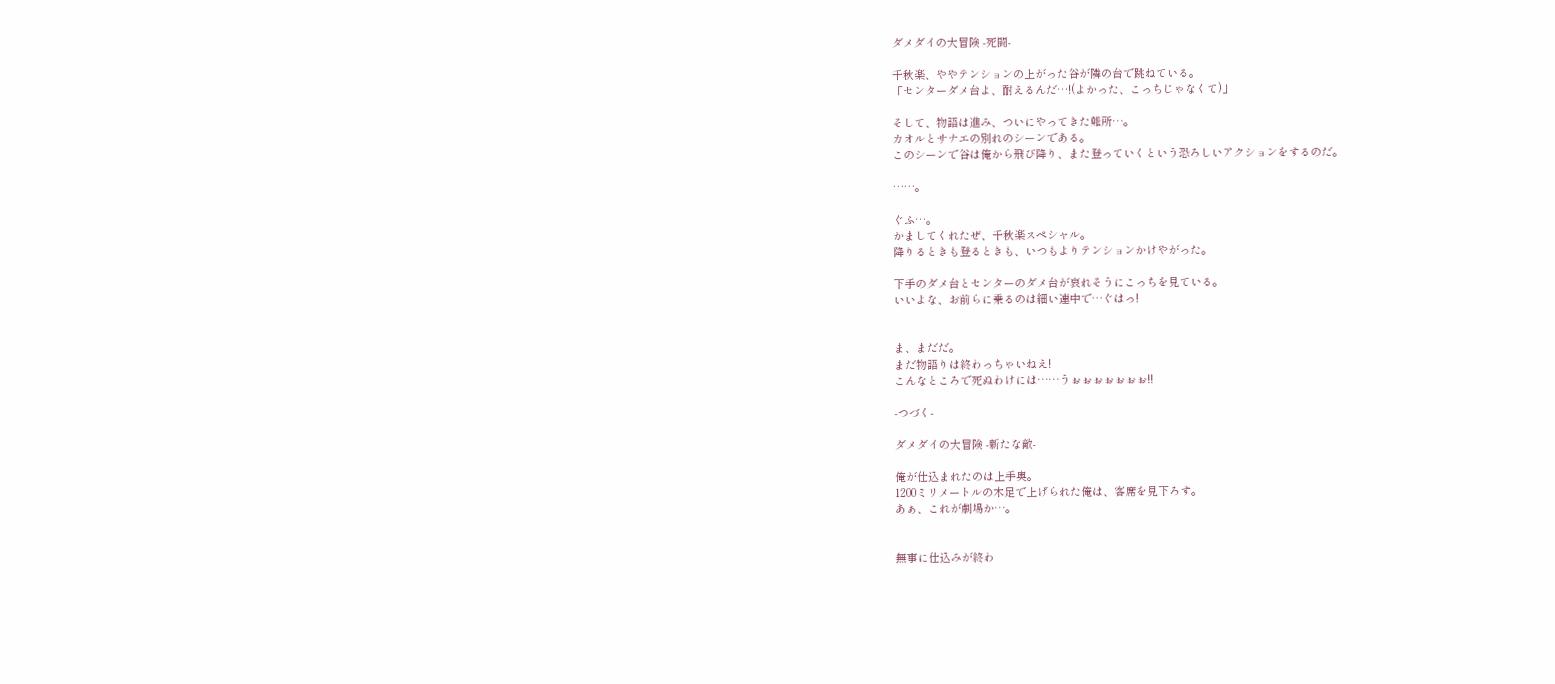ダメダイの大冒険 -死闘-

千秋楽、ややテンションの上がった谷が隣の台で跳ねている。
「センターダメ台よ、耐えるんだ…!(よかった、こっちじゃなくて)」

そして、物語は進み、ついにやってきた難所…。
カオルとサナエの別れのシーンである。
このシーンで谷は俺から飛び降り、また登っていくという恐ろしいアクションをするのだ。

……。

ぐふ…。
かましてくれたぜ、千秋楽スペシャル。
降りるときも登るときも、いつもよりテンションかけやがった。

下手のダメ台とセンターのダメ台が哀れそうにこっちを見ている。
いいよな、お前らに乗るのは細い連中で…ぐはっ!


ま、まだだ。
まだ物語りは終わっちゃいねえ!
こんなところで死ぬわけには……うぉぉぉぉぉぉぉ!!

-つづく-

ダメダイの大冒険 -新たな敵-

俺が仕込まれたのは上手奥。
1200ミリメートルの木足で上げられた俺は、客席を見下ろす。
あぁ、これが劇場か…。


無事に仕込みが終わ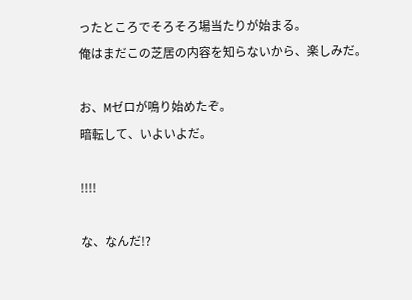ったところでそろそろ場当たりが始まる。
俺はまだこの芝居の内容を知らないから、楽しみだ。

お、Mゼロが鳴り始めたぞ。
暗転して、いよいよだ。

!!!!

な、なんだ!?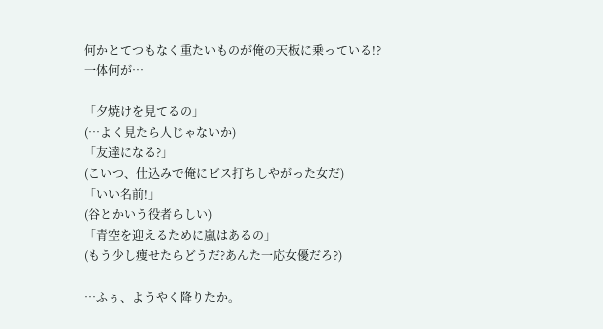何かとてつもなく重たいものが俺の天板に乗っている!?
一体何が…

「夕焼けを見てるの」
(…よく見たら人じゃないか)
「友達になる?」
(こいつ、仕込みで俺にビス打ちしやがった女だ)
「いい名前!」
(谷とかいう役者らしい)
「青空を迎えるために嵐はあるの」
(もう少し痩せたらどうだ?あんた一応女優だろ?)

…ふぅ、ようやく降りたか。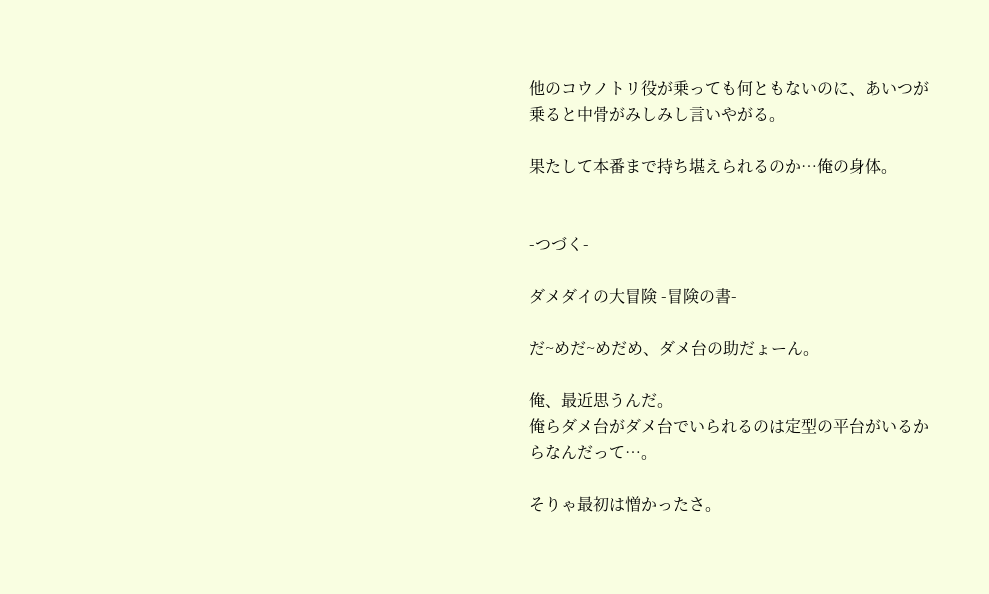他のコウノトリ役が乗っても何ともないのに、あいつが乗ると中骨がみしみし言いやがる。

果たして本番まで持ち堪えられるのか…俺の身体。


-つづく-

ダメダイの大冒険 -冒険の書-

だ~めだ~めだめ、ダメ台の助だょーん。

俺、最近思うんだ。
俺らダメ台がダメ台でいられるのは定型の平台がいるからなんだって…。

そりゃ最初は憎かったさ。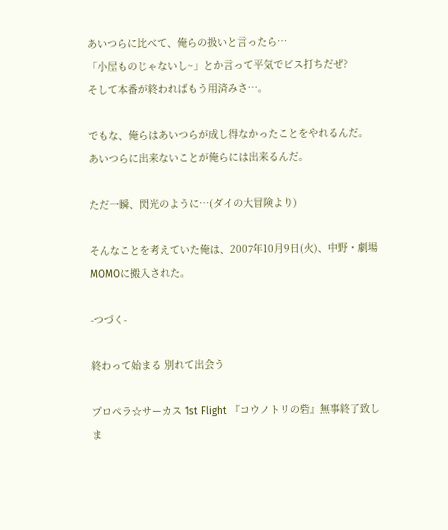あいつらに比べて、俺らの扱いと言ったら…
「小屋ものじゃないし~」とか言って平気でビス打ちだぜ?
そして本番が終わればもう用済みさ…。

でもな、俺らはあいつらが成し得なかったことをやれるんだ。
あいつらに出来ないことが俺らには出来るんだ。

ただ一瞬、閃光のように…(ダイの大冒険より)

そんなことを考えていた俺は、2007年10月9日(火)、中野・劇場MOMOに搬入された。

-つづく-

終わって始まる 別れて出会う

プロペラ☆サーカス 1st Flight 『コウノトリの砦』無事終了致しま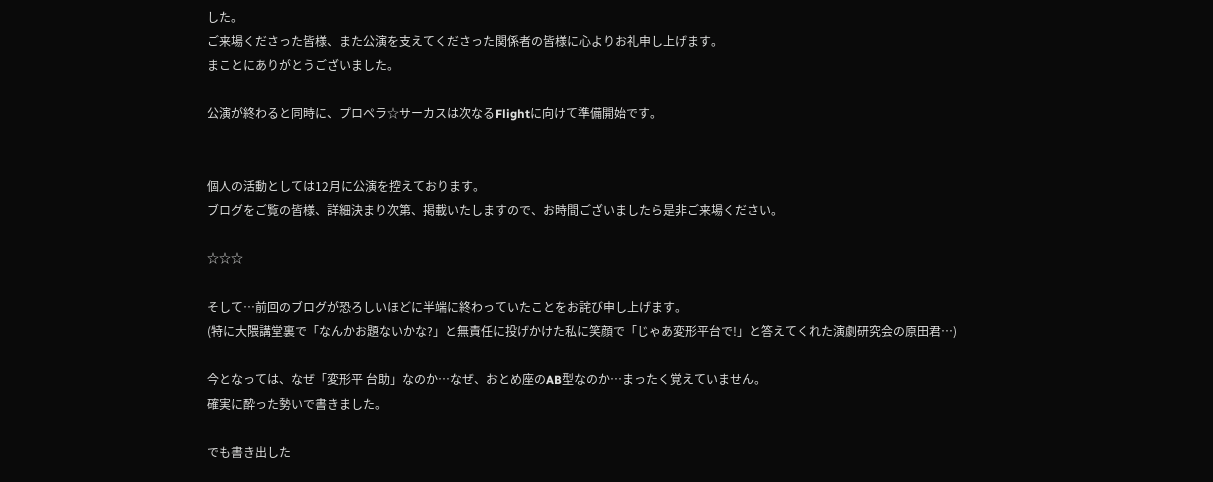した。
ご来場くださった皆様、また公演を支えてくださった関係者の皆様に心よりお礼申し上げます。
まことにありがとうございました。

公演が終わると同時に、プロペラ☆サーカスは次なるFlightに向けて準備開始です。


個人の活動としては12月に公演を控えております。
ブログをご覧の皆様、詳細決まり次第、掲載いたしますので、お時間ございましたら是非ご来場ください。

☆☆☆

そして…前回のブログが恐ろしいほどに半端に終わっていたことをお詫び申し上げます。
(特に大隈講堂裏で「なんかお題ないかな?」と無責任に投げかけた私に笑顔で「じゃあ変形平台で!」と答えてくれた演劇研究会の原田君…)

今となっては、なぜ「変形平 台助」なのか…なぜ、おとめ座のAB型なのか…まったく覚えていません。
確実に酔った勢いで書きました。

でも書き出した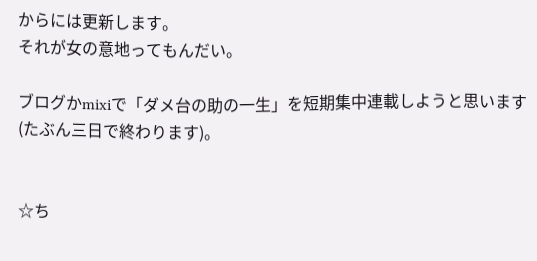からには更新します。
それが女の意地ってもんだい。

ブログかmixiで「ダメ台の助の一生」を短期集中連載しようと思います(たぶん三日で終わります)。


☆ち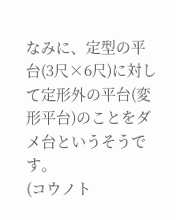なみに、定型の平台(3尺×6尺)に対して定形外の平台(変形平台)のことをダメ台というそうです。
(コウノト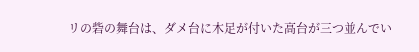リの砦の舞台は、ダメ台に木足が付いた高台が三つ並んでい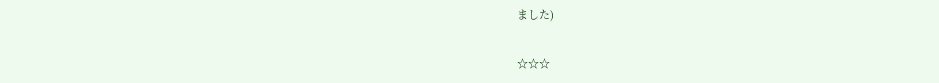ました)

☆☆☆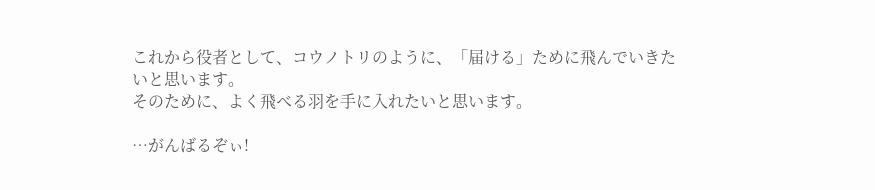これから役者として、コウノトリのように、「届ける」ために飛んでいきたいと思います。
そのために、よく飛べる羽を手に入れたいと思います。

…がんばるぞぃ!